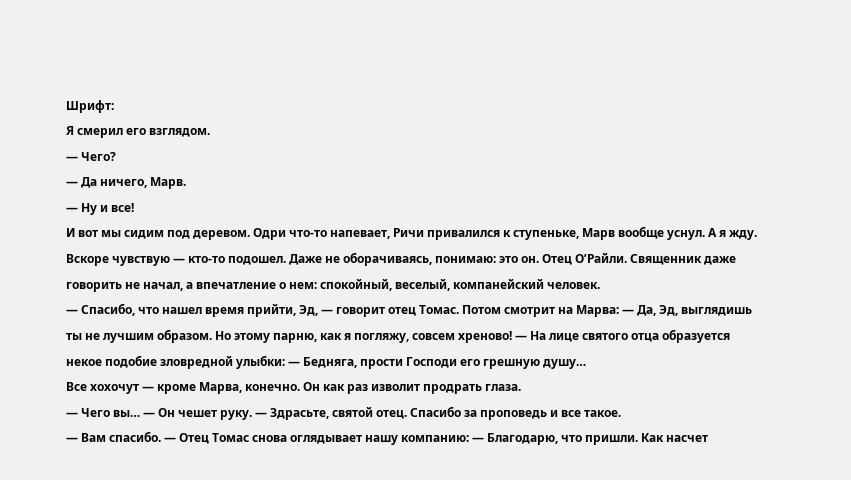Шрифт:
Я смерил его взглядом.
— Чего?
— Да ничего, Марв.
— Ну и все!
И вот мы сидим под деревом. Одри что-то напевает, Ричи привалился к ступеньке, Марв вообще уснул. А я жду.
Вскоре чувствую — кто-то подошел. Даже не оборачиваясь, понимаю: это он. Отец О’Райли. Священник даже говорить не начал, а впечатление о нем: спокойный, веселый, компанейский человек.
— Спасибо, что нашел время прийти, Эд, — говорит отец Томас. Потом смотрит на Марва: — Да, Эд, выглядишь ты не лучшим образом. Но этому парню, как я погляжу, совсем хреново! — На лице святого отца образуется некое подобие зловредной улыбки: — Бедняга, прости Господи его грешную душу…
Все хохочут — кроме Марва, конечно. Он как раз изволит продрать глаза.
— Чего вы… — Он чешет руку. — Здрасьте, святой отец. Спасибо за проповедь и все такое.
— Вам спасибо. — Отец Томас снова оглядывает нашу компанию: — Благодарю, что пришли. Как насчет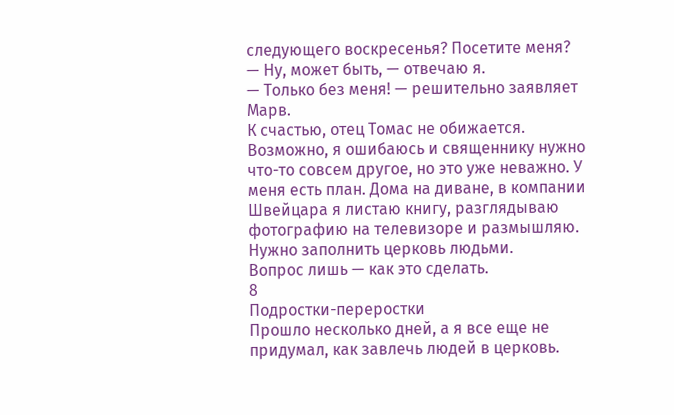следующего воскресенья? Посетите меня?
— Ну, может быть, — отвечаю я.
— Только без меня! — решительно заявляет Марв.
К счастью, отец Томас не обижается.
Возможно, я ошибаюсь и священнику нужно что-то совсем другое, но это уже неважно. У меня есть план. Дома на диване, в компании Швейцара я листаю книгу, разглядываю фотографию на телевизоре и размышляю.
Нужно заполнить церковь людьми.
Вопрос лишь — как это сделать.
8
Подростки-переростки
Прошло несколько дней, а я все еще не придумал, как завлечь людей в церковь.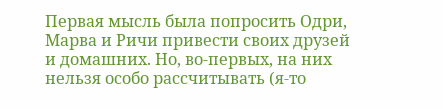Первая мысль была попросить Одри, Марва и Ричи привести своих друзей и домашних. Но, во-первых, на них нельзя особо рассчитывать (я-то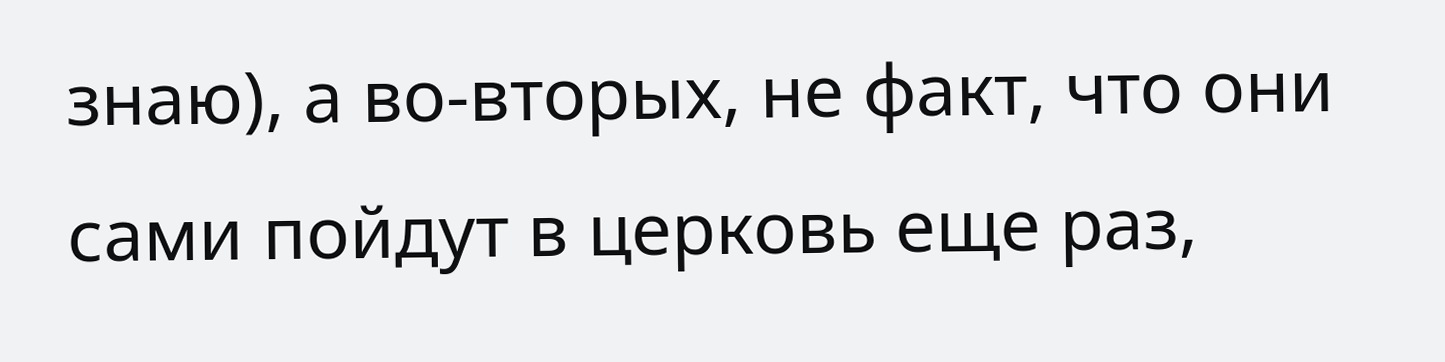знаю), а во-вторых, не факт, что они сами пойдут в церковь еще раз,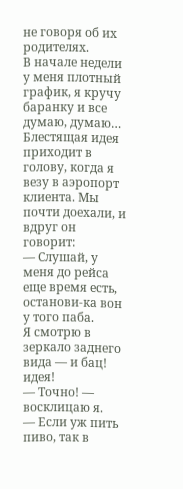не говоря об их родителях.
В начале недели у меня плотный график, я кручу баранку и все думаю, думаю…
Блестящая идея приходит в голову, когда я везу в аэропорт клиента. Мы почти доехали, и вдруг он говорит:
— Слушай, у меня до рейса еще время есть, останови-ка вон у того паба.
Я смотрю в зеркало заднего вида — и бац! идея!
— Точно! — восклицаю я.
— Если уж пить пиво, так в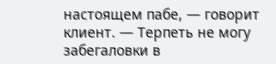настоящем пабе, — говорит клиент. — Терпеть не могу забегаловки в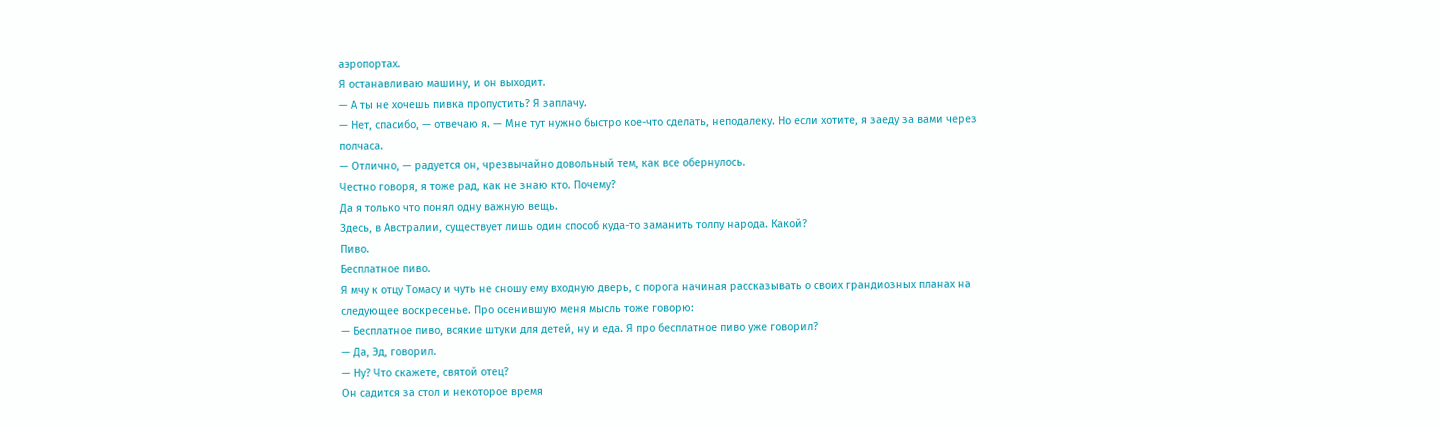аэропортах.
Я останавливаю машину, и он выходит.
— А ты не хочешь пивка пропустить? Я заплачу.
— Нет, спасибо, — отвечаю я. — Мне тут нужно быстро кое-что сделать, неподалеку. Но если хотите, я заеду за вами через полчаса.
— Отлично, — радуется он, чрезвычайно довольный тем, как все обернулось.
Честно говоря, я тоже рад, как не знаю кто. Почему?
Да я только что понял одну важную вещь.
Здесь, в Австралии, существует лишь один способ куда-то заманить толпу народа. Какой?
Пиво.
Бесплатное пиво.
Я мчу к отцу Томасу и чуть не сношу ему входную дверь, с порога начиная рассказывать о своих грандиозных планах на следующее воскресенье. Про осенившую меня мысль тоже говорю:
— Бесплатное пиво, всякие штуки для детей, ну и еда. Я про бесплатное пиво уже говорил?
— Да, Эд, говорил.
— Ну? Что скажете, святой отец?
Он садится за стол и некоторое время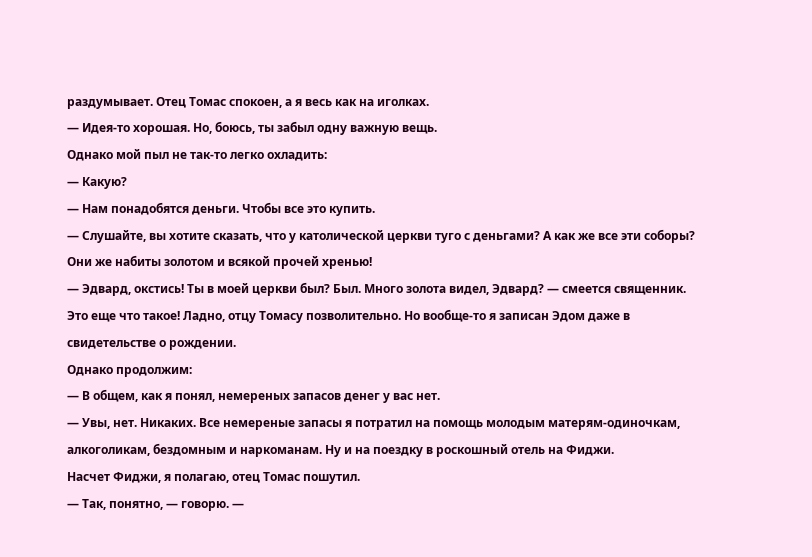раздумывает. Отец Томас спокоен, а я весь как на иголках.
— Идея-то хорошая. Но, боюсь, ты забыл одну важную вещь.
Однако мой пыл не так-то легко охладить:
— Какую?
— Нам понадобятся деньги. Чтобы все это купить.
— Слушайте, вы хотите сказать, что у католической церкви туго с деньгами? А как же все эти соборы? Они же набиты золотом и всякой прочей хренью!
— Эдвард, окстись! Ты в моей церкви был? Был. Много золота видел, Эдвард? — смеется священник.
Это еще что такое! Ладно, отцу Томасу позволительно. Но вообще-то я записан Эдом даже в свидетельстве о рождении.
Однако продолжим:
— В общем, как я понял, немереных запасов денег у вас нет.
— Увы, нет. Никаких. Все немереные запасы я потратил на помощь молодым матерям-одиночкам, алкоголикам, бездомным и наркоманам. Ну и на поездку в роскошный отель на Фиджи.
Насчет Фиджи, я полагаю, отец Томас пошутил.
— Так, понятно, — говорю. —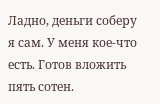Ладно, деньги соберу я сам. У меня кое-что есть. Готов вложить пять сотен.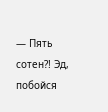— Пять сотен?! Эд, побойся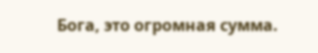Бога, это огромная сумма.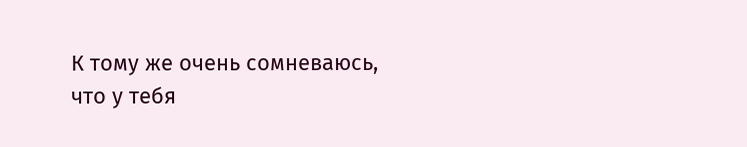К тому же очень сомневаюсь, что у тебя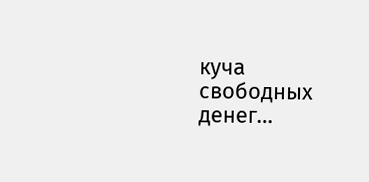куча свободных денег…